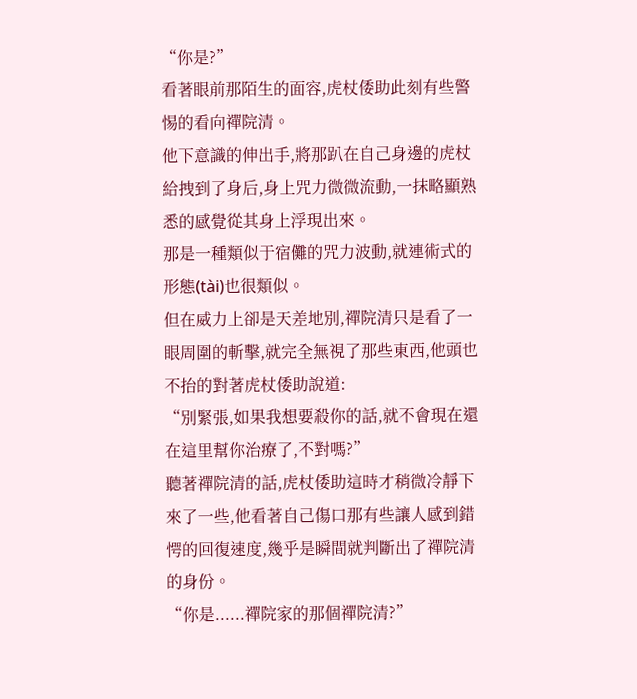“你是?”
看著眼前那陌生的面容,虎杖倭助此刻有些警惕的看向禪院清。
他下意識的伸出手,將那趴在自己身邊的虎杖給拽到了身后,身上咒力微微流動,一抹略顯熟悉的感覺從其身上浮現出來。
那是一種類似于宿儺的咒力波動,就連術式的形態(tài)也很類似。
但在威力上卻是天差地別,禪院清只是看了一眼周圍的斬擊,就完全無視了那些東西,他頭也不抬的對著虎杖倭助說道:
“別緊張,如果我想要殺你的話,就不會現在還在這里幫你治療了,不對嗎?”
聽著禪院清的話,虎杖倭助這時才稍微冷靜下來了一些,他看著自己傷口那有些讓人感到錯愕的回復速度,幾乎是瞬間就判斷出了禪院清的身份。
“你是......禪院家的那個禪院清?”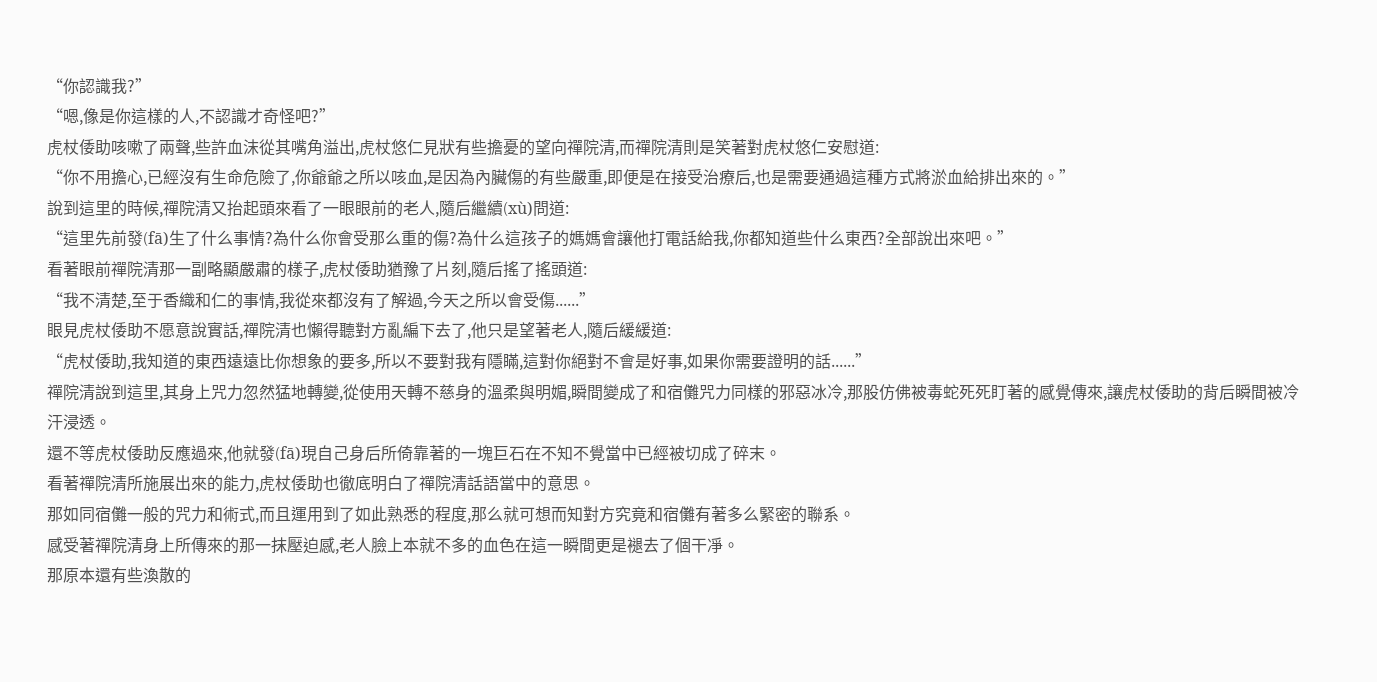“你認識我?”
“嗯,像是你這樣的人,不認識才奇怪吧?”
虎杖倭助咳嗽了兩聲,些許血沫從其嘴角溢出,虎杖悠仁見狀有些擔憂的望向禪院清,而禪院清則是笑著對虎杖悠仁安慰道:
“你不用擔心,已經沒有生命危險了,你爺爺之所以咳血,是因為內臟傷的有些嚴重,即便是在接受治療后,也是需要通過這種方式將淤血給排出來的。”
說到這里的時候,禪院清又抬起頭來看了一眼眼前的老人,隨后繼續(xù)問道:
“這里先前發(fā)生了什么事情?為什么你會受那么重的傷?為什么這孩子的媽媽會讓他打電話給我,你都知道些什么東西?全部說出來吧。”
看著眼前禪院清那一副略顯嚴肅的樣子,虎杖倭助猶豫了片刻,隨后搖了搖頭道:
“我不清楚,至于香織和仁的事情,我從來都沒有了解過,今天之所以會受傷......”
眼見虎杖倭助不愿意說實話,禪院清也懶得聽對方亂編下去了,他只是望著老人,隨后緩緩道:
“虎杖倭助,我知道的東西遠遠比你想象的要多,所以不要對我有隱瞞,這對你絕對不會是好事,如果你需要證明的話......”
禪院清說到這里,其身上咒力忽然猛地轉變,從使用天轉不慈身的溫柔與明媚,瞬間變成了和宿儺咒力同樣的邪惡冰冷,那股仿佛被毒蛇死死盯著的感覺傳來,讓虎杖倭助的背后瞬間被冷汗浸透。
還不等虎杖倭助反應過來,他就發(fā)現自己身后所倚靠著的一塊巨石在不知不覺當中已經被切成了碎末。
看著禪院清所施展出來的能力,虎杖倭助也徹底明白了禪院清話語當中的意思。
那如同宿儺一般的咒力和術式,而且運用到了如此熟悉的程度,那么就可想而知對方究竟和宿儺有著多么緊密的聯系。
感受著禪院清身上所傳來的那一抹壓迫感,老人臉上本就不多的血色在這一瞬間更是褪去了個干凈。
那原本還有些渙散的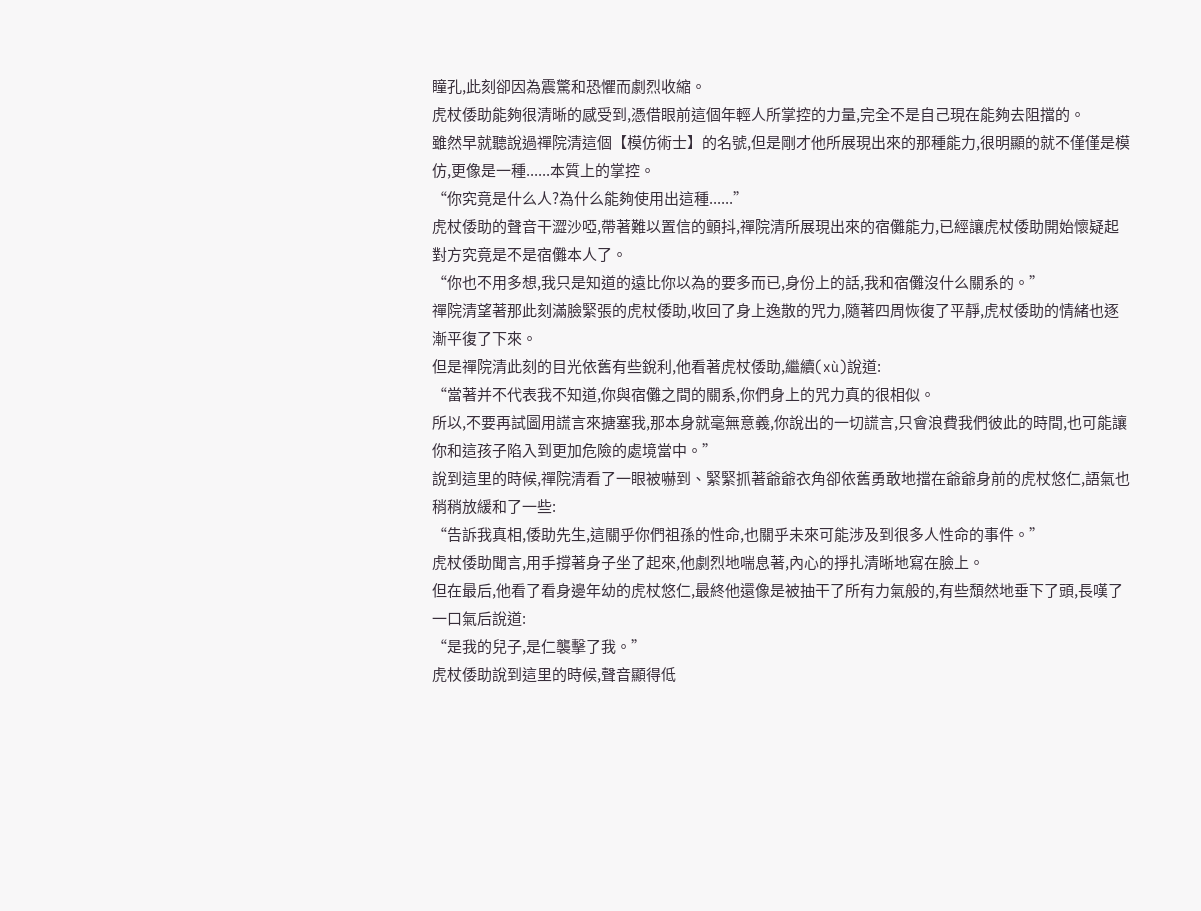瞳孔,此刻卻因為震驚和恐懼而劇烈收縮。
虎杖倭助能夠很清晰的感受到,憑借眼前這個年輕人所掌控的力量,完全不是自己現在能夠去阻擋的。
雖然早就聽說過禪院清這個【模仿術士】的名號,但是剛才他所展現出來的那種能力,很明顯的就不僅僅是模仿,更像是一種......本質上的掌控。
“你究竟是什么人?為什么能夠使用出這種......”
虎杖倭助的聲音干澀沙啞,帶著難以置信的顫抖,禪院清所展現出來的宿儺能力,已經讓虎杖倭助開始懷疑起對方究竟是不是宿儺本人了。
“你也不用多想,我只是知道的遠比你以為的要多而已,身份上的話,我和宿儺沒什么關系的。”
禪院清望著那此刻滿臉緊張的虎杖倭助,收回了身上逸散的咒力,隨著四周恢復了平靜,虎杖倭助的情緒也逐漸平復了下來。
但是禪院清此刻的目光依舊有些銳利,他看著虎杖倭助,繼續(xù)說道:
“當著并不代表我不知道,你與宿儺之間的關系,你們身上的咒力真的很相似。
所以,不要再試圖用謊言來搪塞我,那本身就毫無意義,你說出的一切謊言,只會浪費我們彼此的時間,也可能讓你和這孩子陷入到更加危險的處境當中。”
說到這里的時候,禪院清看了一眼被嚇到、緊緊抓著爺爺衣角卻依舊勇敢地擋在爺爺身前的虎杖悠仁,語氣也稍稍放緩和了一些:
“告訴我真相,倭助先生,這關乎你們祖孫的性命,也關乎未來可能涉及到很多人性命的事件。”
虎杖倭助聞言,用手撐著身子坐了起來,他劇烈地喘息著,內心的掙扎清晰地寫在臉上。
但在最后,他看了看身邊年幼的虎杖悠仁,最終他還像是被抽干了所有力氣般的,有些頹然地垂下了頭,長嘆了一口氣后說道:
“是我的兒子,是仁襲擊了我。”
虎杖倭助說到這里的時候,聲音顯得低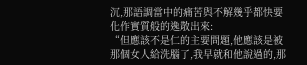沉,那語調當中的痛苦與不解幾乎都快要化作實質般的逸散出來:
“但應該不是仁的主要問題,他應該是被那個女人給洗腦了,我早就和他說過的,那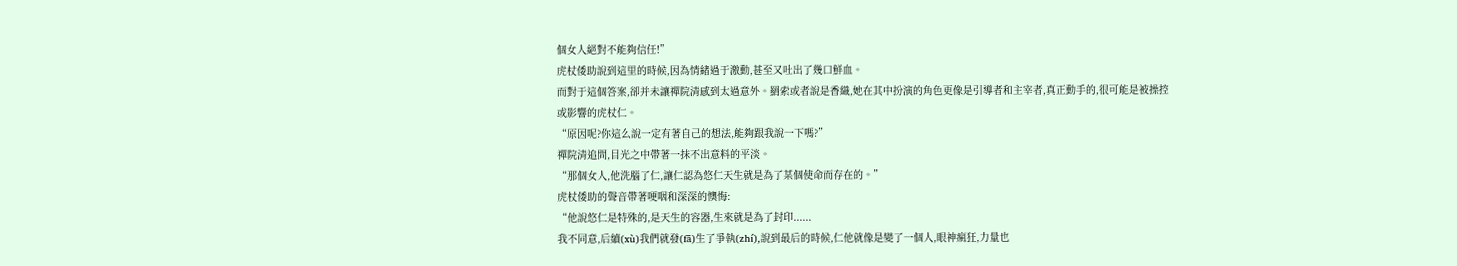個女人絕對不能夠信任!”
虎杖倭助說到這里的時候,因為情緒過于激動,甚至又吐出了幾口鮮血。
而對于這個答案,卻并未讓禪院清感到太過意外。羂索或者說是香織,她在其中扮演的角色更像是引導者和主宰者,真正動手的,很可能是被操控或影響的虎杖仁。
“原因呢?你這么說一定有著自己的想法,能夠跟我說一下嗎?”
禪院清追問,目光之中帶著一抹不出意料的平淡。
“那個女人,他洗腦了仁,讓仁認為悠仁天生就是為了某個使命而存在的。”
虎杖倭助的聲音帶著哽咽和深深的懊悔:
“他說悠仁是特殊的,是天生的容器,生來就是為了封印......
我不同意,后續(xù)我們就發(fā)生了爭執(zhí),說到最后的時候,仁他就像是變了一個人,眼神瘋狂,力量也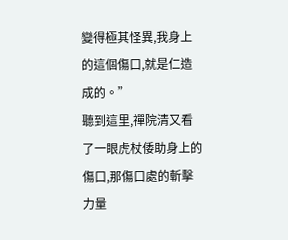變得極其怪異,我身上的這個傷口,就是仁造成的。”
聽到這里,禪院清又看了一眼虎杖倭助身上的傷口,那傷口處的斬擊力量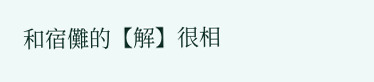和宿儺的【解】很相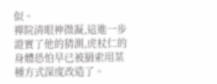似。
禪院清眼神微凝,這進一步證實了他的猜測,虎杖仁的身體恐怕早已被羂索用某種方式深度改造了。